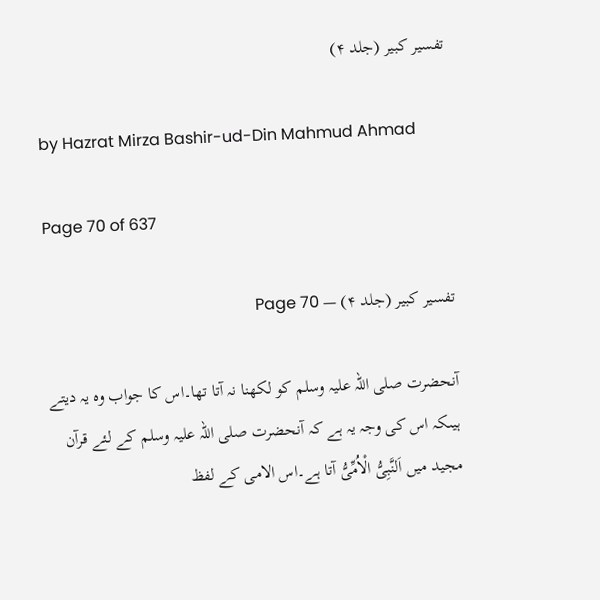تفسیر کبیر (جلد ۴)

by Hazrat Mirza Bashir-ud-Din Mahmud Ahmad

Page 70 of 637

تفسیر کبیر (جلد ۴) — Page 70

آنحضرت صلی اللہ علیہ وسلم کو لکھنا نہ آتا تھا۔اس کا جواب وہ یہ دیتے ہیںکہ اس کی وجہ یہ ہے کہ آنحضرت صلی اللہ علیہ وسلم کے لئے قرآن مجید میں اَلنَّبِیُّ الْاُمِّیُّ آتا ہے۔اس الامی کے لفظ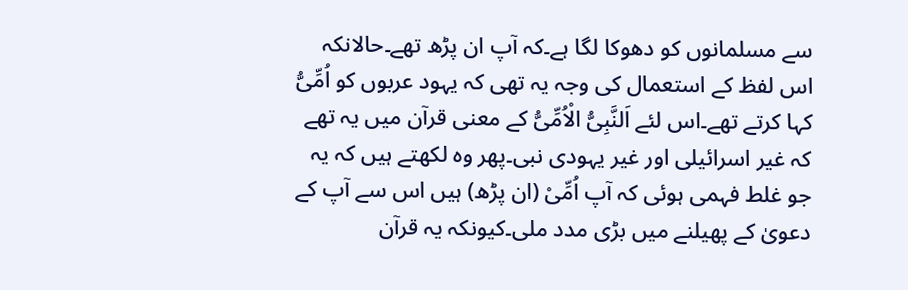سے مسلمانوں کو دھوکا لگا ہے۔کہ آپ ان پڑھ تھے۔حالانکہ اس لفظ کے استعمال کی وجہ یہ تھی کہ یہود عربوں کو اُمِّیُّ کہا کرتے تھے۔اس لئے اَلنَّبِیُّ الْاُمِّیُّ کے معنی قرآن میں یہ تھے کہ غیر اسرائیلی اور غیر یہودی نبی۔پھر وہ لکھتے ہیں کہ یہ جو غلط فہمی ہوئی کہ آپ اُمِّیْ (ان پڑھ) ہیں اس سے آپ کے دعویٰ کے پھیلنے میں بڑی مدد ملی۔کیونکہ یہ قرآن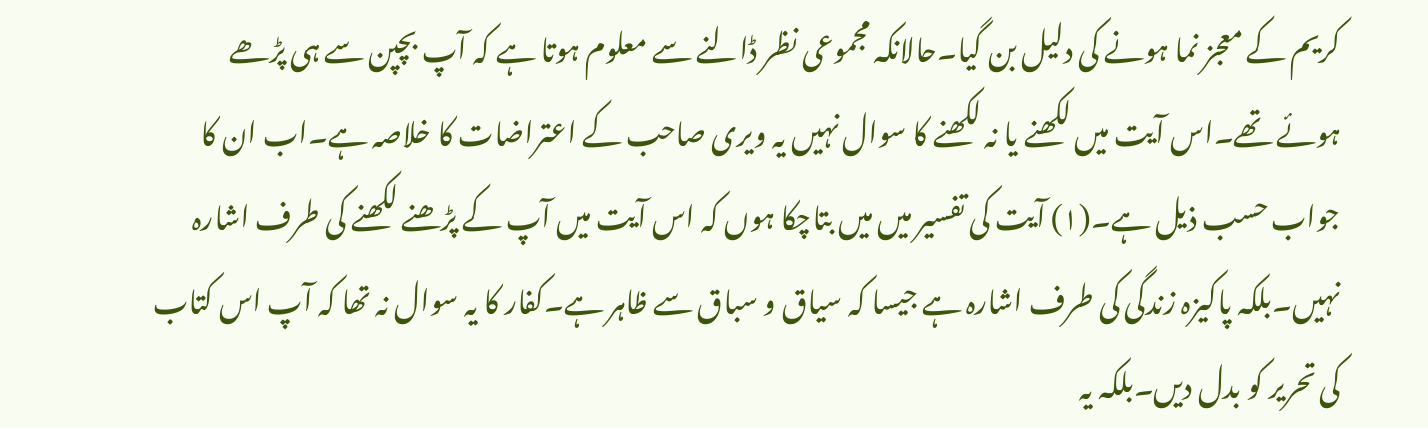کریم کے معجز نما ہونے کی دلیل بن گیا۔حالانکہ مجموعی نظر ڈالنے سے معلوم ہوتا ہے کہ آپ بچپن سے ہی پڑھے ہوئے تھے۔اس آیت میں لکھنے یا نہ لکھنے کا سوال نہیں یہ ویری صاحب کے اعتراضات کا خلاصہ ہے۔اب ان کا جواب حسب ذیل ہے۔(۱) آیت کی تفسیر میں میں بتاچکا ہوں کہ اس آیت میں آپ کے پڑھنے لکھنے کی طرف اشارہ نہیں۔بلکہ پاکیزہ زندگی کی طرف اشارہ ہے جیسا کہ سیاق و سباق سے ظاہر ہے۔کفار کا یہ سوال نہ تھا کہ آپ اس کتاب کی تحریر کو بدل دیں۔بلکہ یہ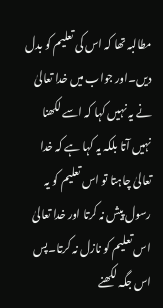مطالبہ تھا کہ اس کی تعلیم کو بدل دیں۔اور جواب میں خدا تعالیٰ نے یہ نہیں کہا کہ اسے لکھنا نہیں آتا بلکہ یہ کہا ہے کہ خدا تعالیٰ چاہتا تو اس تعلیم کو یہ رسول پیش نہ کرتا اور خدا تعالیٰ اس تعلیم کو نازل نہ کرتا۔پس اس جگہ لکھنے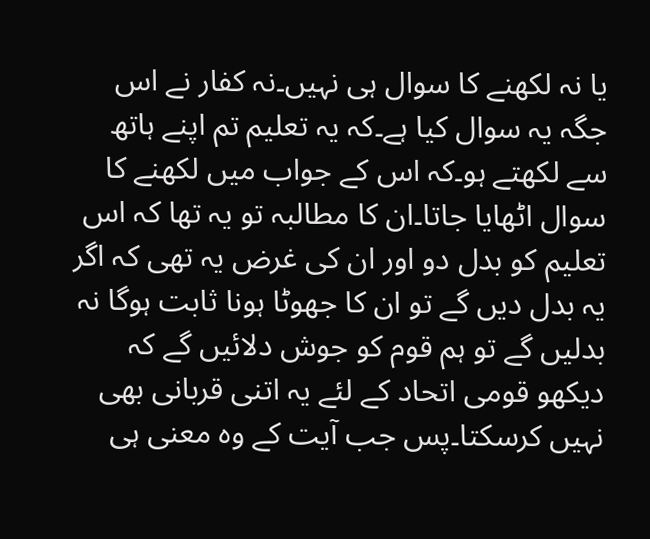یا نہ لکھنے کا سوال ہی نہیں۔نہ کفار نے اس جگہ یہ سوال کیا ہے۔کہ یہ تعلیم تم اپنے ہاتھ سے لکھتے ہو۔کہ اس کے جواب میں لکھنے کا سوال اٹھایا جاتا۔ان کا مطالبہ تو یہ تھا کہ اس تعلیم کو بدل دو اور ان کی غرض یہ تھی کہ اگر یہ بدل دیں گے تو ان کا جھوٹا ہونا ثابت ہوگا نہ بدلیں گے تو ہم قوم کو جوش دلائیں گے کہ دیکھو قومی اتحاد کے لئے یہ اتنی قربانی بھی نہیں کرسکتا۔پس جب آیت کے وہ معنی ہی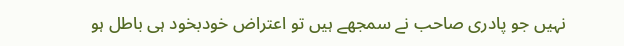نہیں جو پادری صاحب نے سمجھے ہیں تو اعتراض خودبخود ہی باطل ہو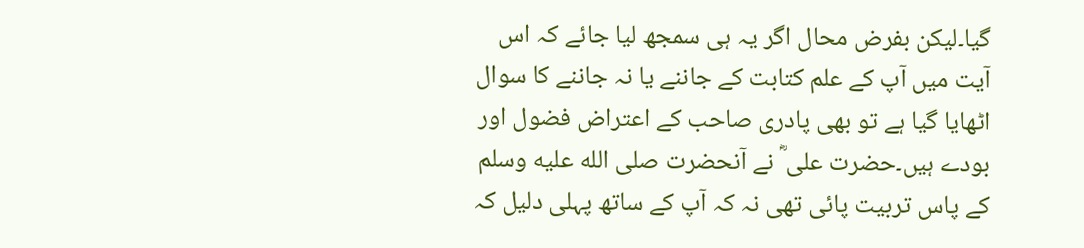گیا۔لیکن بفرض محال اگر یہ ہی سمجھ لیا جائے کہ اس آیت میں آپ کے علم کتابت کے جاننے یا نہ جاننے کا سوال اٹھایا گیا ہے تو بھی پادری صاحب کے اعتراض فضول اور بودے ہیں۔حضرت علی ؓ نے آنحضرت صلى الله عليه وسلم کے پاس تربیت پائی تھی نہ کہ آپ کے ساتھ پہلی دلیل کہ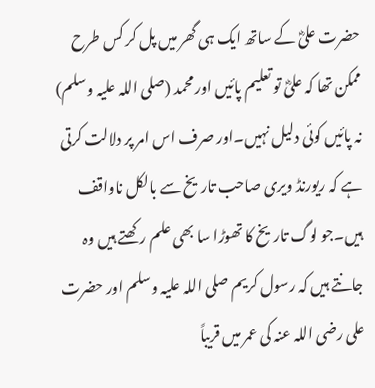حضرت علیؓ کے ساتھ ایک ہی گھر میں پل کر کس طرح ممکن تھا کہ علیؓ تو تعلیم پائیں اور محمد (صلی اللہ علیہ وسلم) نہ پائیں کوئی دلیل نہیں۔اور صرف اس امر پر دلالت کرتی ہے کہ ریورنڈ ویری صاحب تاریخ سے بالکل ناواقف ہیں۔جو لوگ تاریخ کا تھوڑا سا بھی علم رکھتے ہیں وہ جانتے ہیں کہ رسول کریم صلی اللہ علیہ وسلم اور حضرت علی رضی اللہ عنہ کی عمر میں قریباً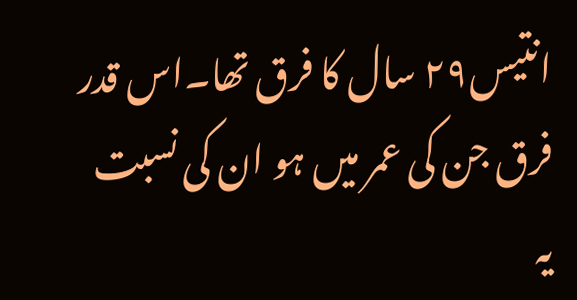انتیس۲۹ سال کا فرق تھا۔اس قدر فرق جن کی عمر میں ہو ان کی نسبت یہ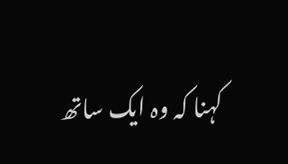کہنا کہ وہ ایک ساتھ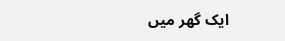ایک گھر میں